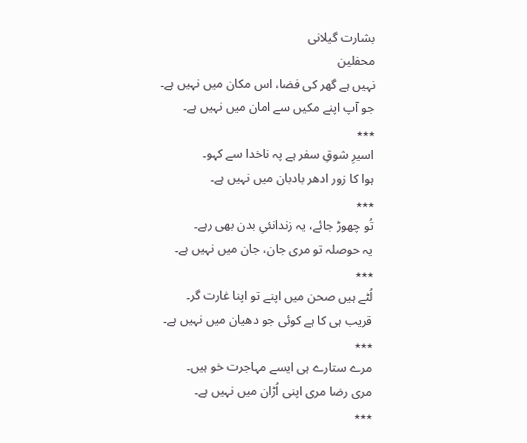بشارت گیلانی
محفلین
نہیں ہے گھر کی فضا، اس مکان میں نہیں ہے۔
جو آپ اپنے مکیں سے امان میں نہیں ہے۔
٭٭٭
اسیرِ شوقِ سفر ہے پہ ناخدا سے کہو۔
ہوا کا زور ادھر بادبان میں نہیں ہے۔
٭٭٭
تُو چھوڑ جائے، یہ زندانئیِ بدن بھی رہے۔
یہ حوصلہ تو مری جان، جان میں نہیں ہے۔
٭٭٭
لُٹے ہیں صحن میں اپنے تو اپنا غارت گر۔
قریب ہی کا ہے کوئی جو دھیان میں نہیں ہے۔
٭٭٭
مرے ستارے ہی ایسے مہاجرت خو ہیں۔
مری رضا مری اپنی اُڑان میں نہیں ہے۔
٭٭٭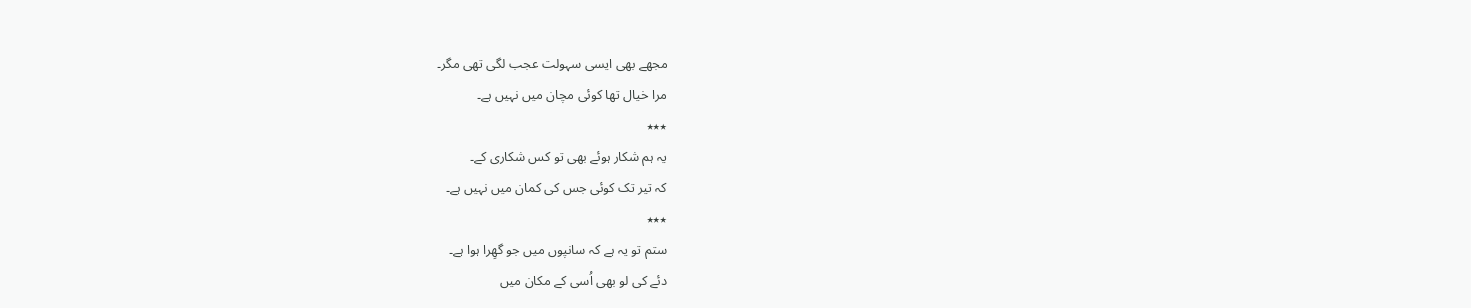مجھے بھی ایسی سہولت عجب لگی تھی مگر۔
مرا خیال تھا کوئی مچان میں نہیں ہے۔
٭٭٭
یہ ہم شکار ہوئے بھی تو کس شکاری کے۔
کہ تیر تک کوئی جس کی کمان میں نہیں ہے۔
٭٭٭
ستم تو یہ ہے کہ سانپوں میں جو گھِرا ہوا ہے۔
دئے کی لو بھی اُسی کے مکان میں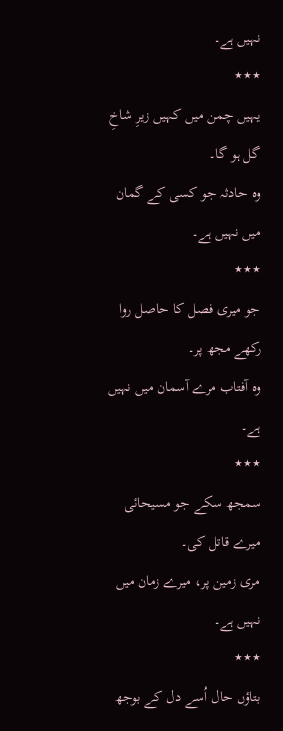نہیں ہے۔
٭٭٭
یہیں چمن میں کہیں زیرِ شاخِ گل ہو گا۔
وہ حادثہ جو کسی کے گمان میں نہیں ہے۔
٭٭٭
جو میری فصل کا حاصل روا رکھے مجھ پر۔
وہ آفتاب مرے آسمان میں نہیں ہے۔
٭٭٭
سمجھ سکے جو مسیحائی میرے قاتل کی۔
مری زمین پر، میرے زمان میں نہیں ہے۔
٭٭٭
بتاؤں حال اُسے دل کے بوجھ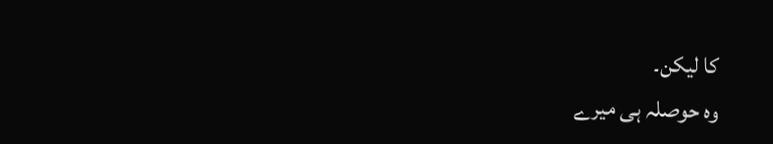کا لیکن۔
وہ حوصلہ ہی میرے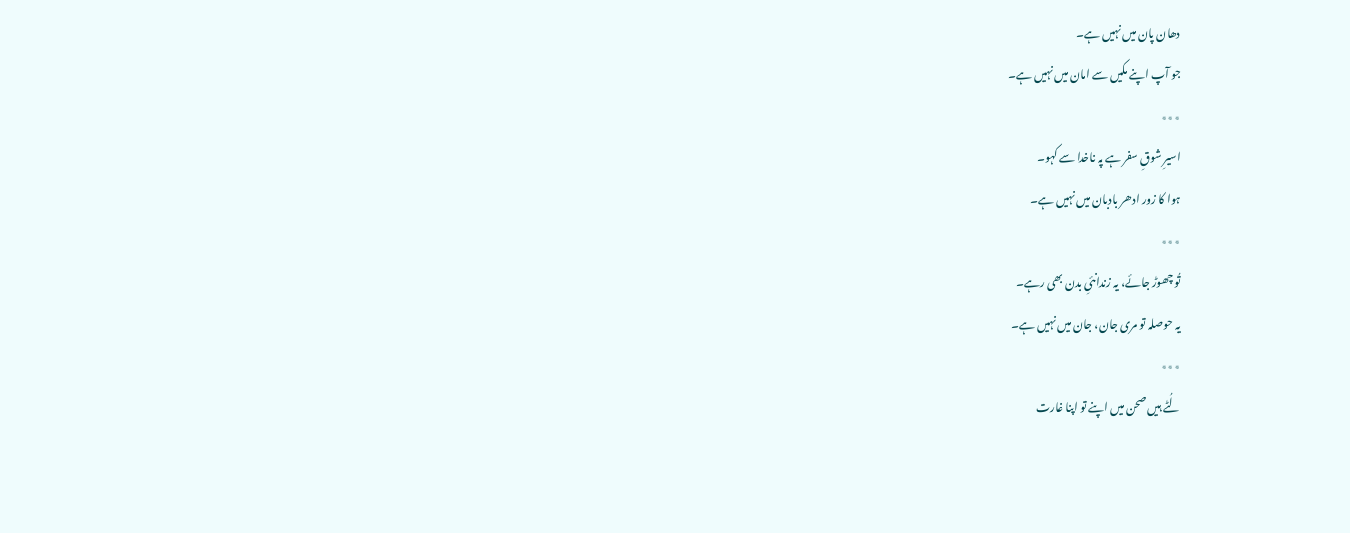دھان پان میں نہیں ہے۔
جو آپ اپنے مکیں سے امان میں نہیں ہے۔
٭٭٭
اسیرِ شوقِ سفر ہے پہ ناخدا سے کہو۔
ہوا کا زور ادھر بادبان میں نہیں ہے۔
٭٭٭
تُو چھوڑ جائے، یہ زندانئیِ بدن بھی رہے۔
یہ حوصلہ تو مری جان، جان میں نہیں ہے۔
٭٭٭
لُٹے ہیں صحن میں اپنے تو اپنا غارت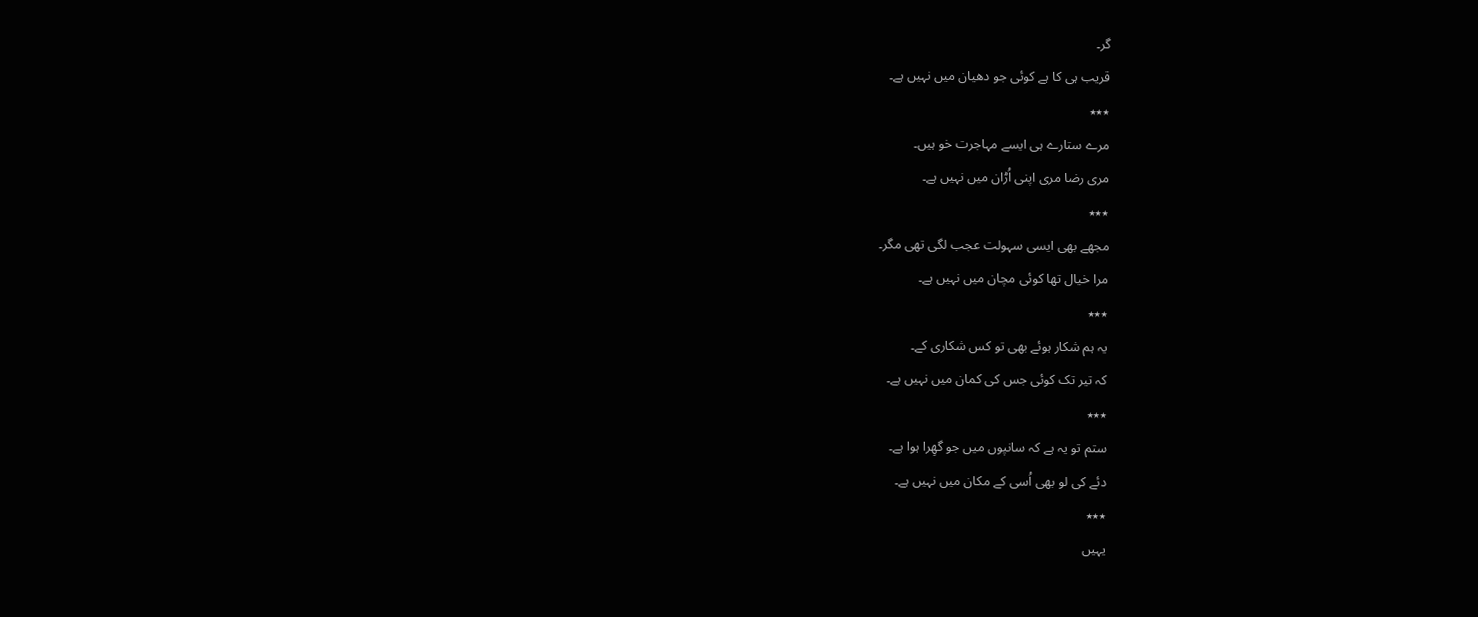گر۔
قریب ہی کا ہے کوئی جو دھیان میں نہیں ہے۔
٭٭٭
مرے ستارے ہی ایسے مہاجرت خو ہیں۔
مری رضا مری اپنی اُڑان میں نہیں ہے۔
٭٭٭
مجھے بھی ایسی سہولت عجب لگی تھی مگر۔
مرا خیال تھا کوئی مچان میں نہیں ہے۔
٭٭٭
یہ ہم شکار ہوئے بھی تو کس شکاری کے۔
کہ تیر تک کوئی جس کی کمان میں نہیں ہے۔
٭٭٭
ستم تو یہ ہے کہ سانپوں میں جو گھِرا ہوا ہے۔
دئے کی لو بھی اُسی کے مکان میں نہیں ہے۔
٭٭٭
یہیں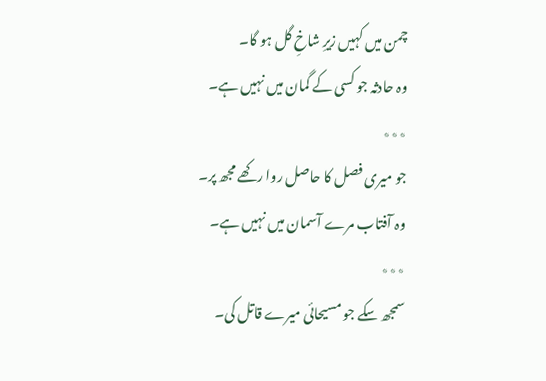چمن میں کہیں زیرِ شاخِ گل ہو گا۔
وہ حادثہ جو کسی کے گمان میں نہیں ہے۔
٭٭٭
جو میری فصل کا حاصل روا رکھے مجھ پر۔
وہ آفتاب مرے آسمان میں نہیں ہے۔
٭٭٭
سمجھ سکے جو مسیحائی میرے قاتل کی۔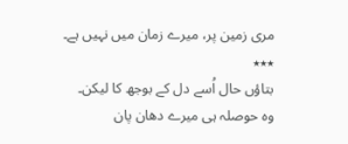مری زمین پر، میرے زمان میں نہیں ہے۔
٭٭٭
بتاؤں حال اُسے دل کے بوجھ کا لیکن۔
وہ حوصلہ ہی میرے دھان پان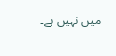میں نہیں ہے۔